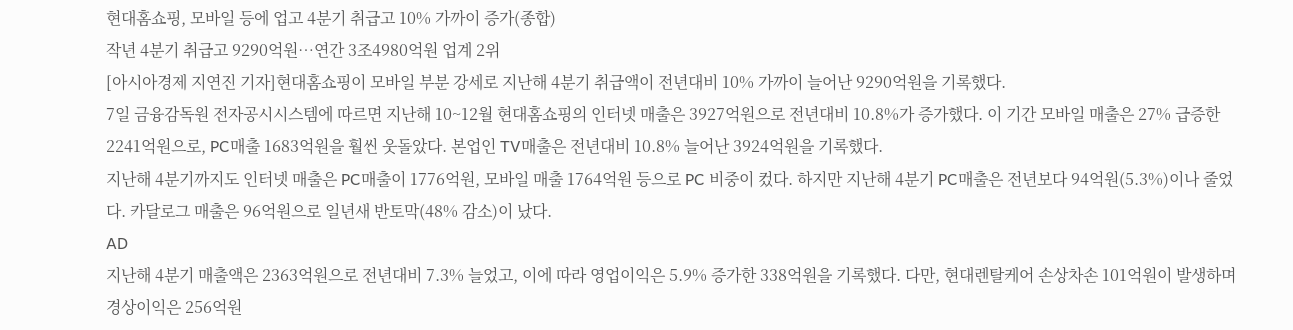현대홈쇼핑, 모바일 등에 업고 4분기 취급고 10% 가까이 증가(종합)
작년 4분기 취급고 9290억원…연간 3조4980억원 업계 2위
[아시아경제 지연진 기자]현대홈쇼핑이 모바일 부분 강세로 지난해 4분기 취급액이 전년대비 10% 가까이 늘어난 9290억원을 기록했다.
7일 금융감독원 전자공시시스템에 따르면 지난해 10~12월 현대홈쇼핑의 인터넷 매출은 3927억원으로 전년대비 10.8%가 증가했다. 이 기간 모바일 매출은 27% 급증한 2241억원으로, PC매출 1683억원을 훨씬 웃돌았다. 본업인 TV매출은 전년대비 10.8% 늘어난 3924억원을 기록했다.
지난해 4분기까지도 인터넷 매출은 PC매출이 1776억원, 모바일 매출 1764억원 등으로 PC 비중이 컸다. 하지만 지난해 4분기 PC매출은 전년보다 94억원(5.3%)이나 줄었다. 카달로그 매출은 96억원으로 일년새 반토막(48% 감소)이 났다.
AD
지난해 4분기 매출액은 2363억원으로 전년대비 7.3% 늘었고, 이에 따라 영업이익은 5.9% 증가한 338억원을 기록했다. 다만, 현대렌탈케어 손상차손 101억원이 발생하며 경상이익은 256억원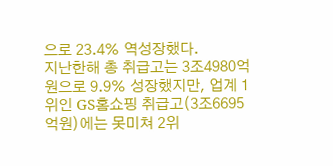으로 23.4% 역성장했다.
지난한해 총 취급고는 3조4980억원으로 9.9% 성장했지만, 업계 1위인 GS홈쇼핑 취급고(3조6695억원)에는 못미쳐 2위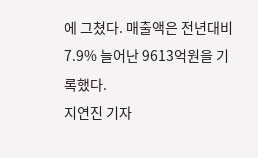에 그쳤다. 매출액은 전년대비 7.9% 늘어난 9613억원을 기록했다.
지연진 기자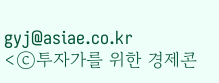gyj@asiae.co.kr
<ⓒ투자가를 위한 경제콘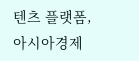텐츠 플랫폼, 아시아경제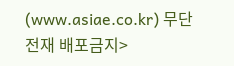(www.asiae.co.kr) 무단전재 배포금지>